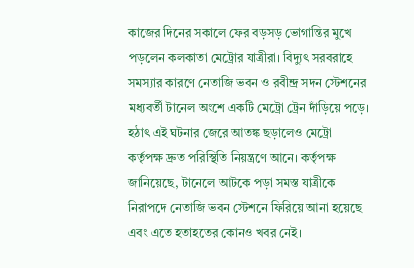কাজের দিনের সকালে ফের বড়সড় ভোগান্তির মুখে পড়লেন কলকাতা মেট্রোর যাত্রীরা। বিদ্যুৎ সরবরাহে সমস্যার কারণে নেতাজি ভবন ও রবীন্দ্র সদন স্টেশনের মধ্যবর্তী টানেল অংশে একটি মেট্রো ট্রেন দাঁড়িয়ে পড়ে। হঠাৎ এই ঘটনার জেরে আতঙ্ক ছড়ালেও মেট্রো কর্তৃপক্ষ দ্রুত পরিস্থিতি নিয়ন্ত্রণে আনে। কর্তৃপক্ষ জানিয়েছে, টানেলে আটকে পড়া সমস্ত যাত্রীকে নিরাপদে নেতাজি ভবন স্টেশনে ফিরিয়ে আনা হয়েছে এবং এতে হতাহতের কোনও খবর নেই।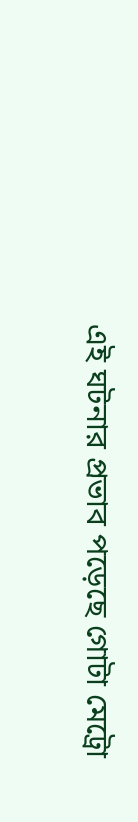এই ঘটনার প্রভাব পড়েছে গোটা মেট্রো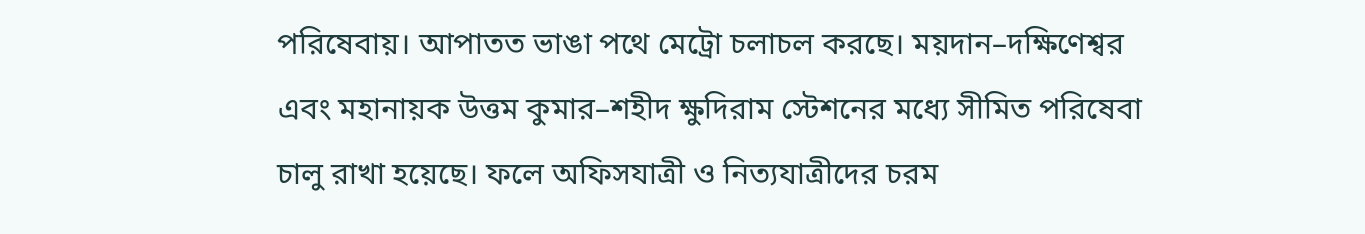পরিষেবায়। আপাতত ভাঙা পথে মেট্রো চলাচল করছে। ময়দান–দক্ষিণেশ্বর এবং মহানায়ক উত্তম কুমার–শহীদ ক্ষুদিরাম স্টেশনের মধ্যে সীমিত পরিষেবা চালু রাখা হয়েছে। ফলে অফিসযাত্রী ও নিত্যযাত্রীদের চরম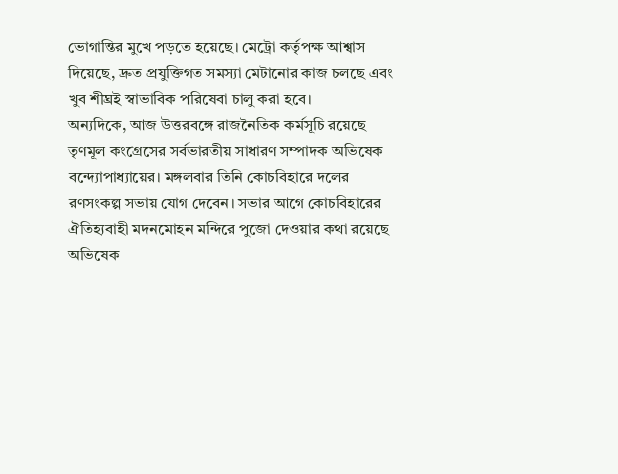ভোগান্তির মুখে পড়তে হয়েছে। মেট্রো কর্তৃপক্ষ আশ্বাস দিয়েছে, দ্রুত প্রযুক্তিগত সমস্যা মেটানোর কাজ চলছে এবং খুব শীঘ্রই স্বাভাবিক পরিষেবা চালু করা হবে।
অন্যদিকে, আজ উত্তরবঙ্গে রাজনৈতিক কর্মসূচি রয়েছে তৃণমূল কংগ্রেসের সর্বভারতীয় সাধারণ সম্পাদক অভিষেক বন্দ্যোপাধ্যায়ের। মঙ্গলবার তিনি কোচবিহারে দলের রণসংকল্প সভায় যোগ দেবেন। সভার আগে কোচবিহারের ঐতিহ্যবাহী মদনমোহন মন্দিরে পুজো দেওয়ার কথা রয়েছে অভিষেক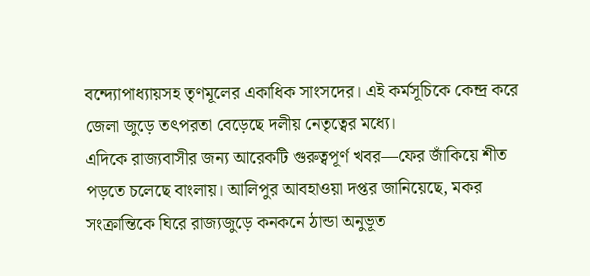বন্দ্যোপাধ্যায়সহ তৃণমূলের একাধিক সাংসদের। এই কর্মসূচিকে কেন্দ্র করে জেলা জুড়ে তৎপরতা বেড়েছে দলীয় নেতৃত্বের মধ্যে।
এদিকে রাজ্যবাসীর জন্য আরেকটি গুরুত্বপূর্ণ খবর—ফের জাঁকিয়ে শীত পড়তে চলেছে বাংলায়। আলিপুর আবহাওয়া দপ্তর জানিয়েছে, মকর সংক্রান্তিকে ঘিরে রাজ্যজুড়ে কনকনে ঠান্ডা অনুভূত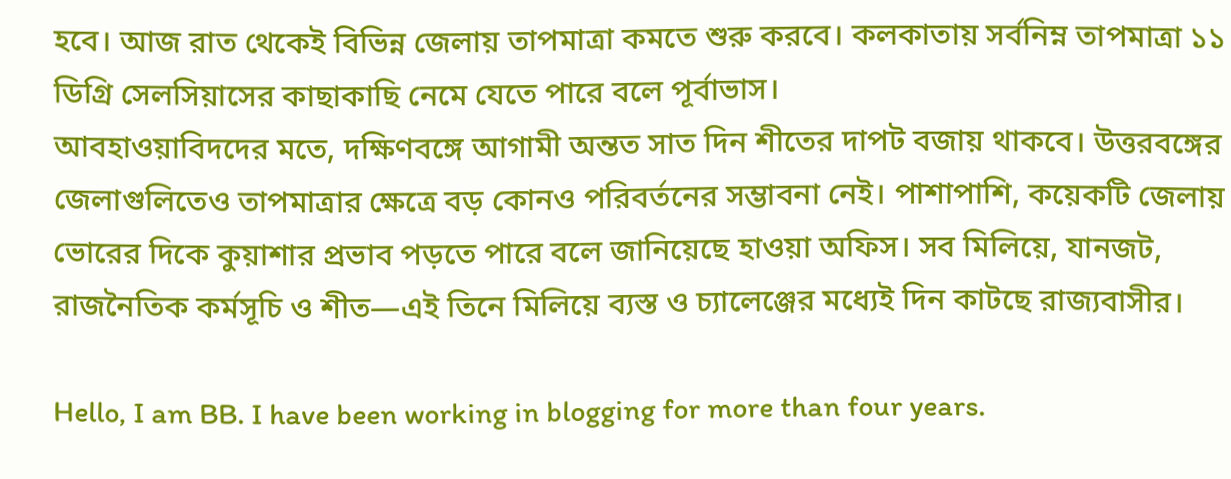হবে। আজ রাত থেকেই বিভিন্ন জেলায় তাপমাত্রা কমতে শুরু করবে। কলকাতায় সর্বনিম্ন তাপমাত্রা ১১ ডিগ্রি সেলসিয়াসের কাছাকাছি নেমে যেতে পারে বলে পূর্বাভাস।
আবহাওয়াবিদদের মতে, দক্ষিণবঙ্গে আগামী অন্তত সাত দিন শীতের দাপট বজায় থাকবে। উত্তরবঙ্গের জেলাগুলিতেও তাপমাত্রার ক্ষেত্রে বড় কোনও পরিবর্তনের সম্ভাবনা নেই। পাশাপাশি, কয়েকটি জেলায় ভোরের দিকে কুয়াশার প্রভাব পড়তে পারে বলে জানিয়েছে হাওয়া অফিস। সব মিলিয়ে, যানজট, রাজনৈতিক কর্মসূচি ও শীত—এই তিনে মিলিয়ে ব্যস্ত ও চ্যালেঞ্জের মধ্যেই দিন কাটছে রাজ্যবাসীর।

Hello, I am BB. I have been working in blogging for more than four years.